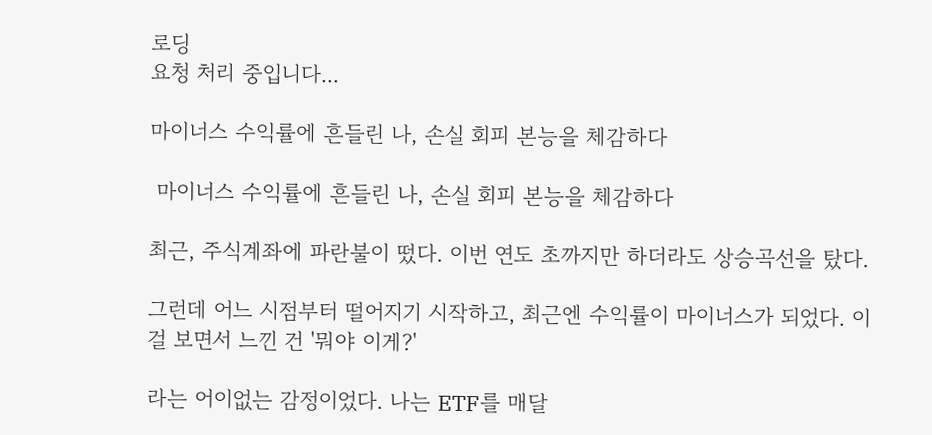로딩
요청 처리 중입니다...

마이너스 수익률에 흔들린 나, 손실 회피 본능을 체감하다

 마이너스 수익률에 흔들린 나, 손실 회피 본능을 체감하다

최근, 주식계좌에 파란불이 떴다. 이번 연도 초까지만 하더라도 상승곡선을 탔다.

그런데 어느 시점부터 떨어지기 시작하고, 최근엔 수익률이 마이너스가 되었다. 이걸 보면서 느낀 건 '뭐야 이게?'

라는 어이없는 감정이었다. 나는 ETF를 매달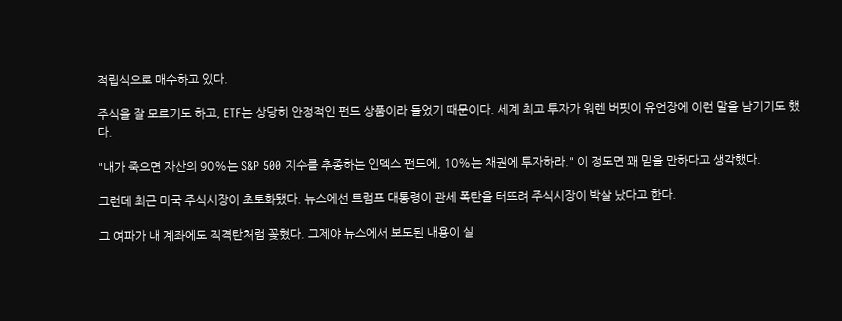적립식으로 매수하고 있다.

주식을 잘 모르기도 하고, ETF는 상당히 안정적인 펀드 상품이라 들었기 때문이다. 세계 최고 투자가 워렌 버핏이 유언장에 이런 말을 남기기도 했다.

"내가 죽으면 자산의 90%는 S&P 500 지수를 추종하는 인덱스 펀드에, 10%는 채권에 투자하라." 이 정도면 꽤 믿을 만하다고 생각했다.

그런데 최근 미국 주식시장이 초토화됐다. 뉴스에선 트럼프 대통령이 관세 폭탄을 터뜨려 주식시장이 박살 났다고 한다.

그 여파가 내 계좌에도 직격탄처럼 꽂혔다. 그제야 뉴스에서 보도된 내용이 실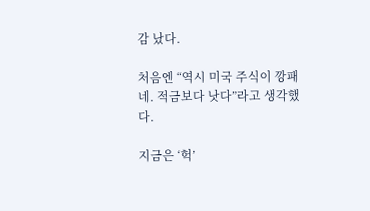감 났다.

처음엔 “역시 미국 주식이 깡패네. 적금보다 낫다”라고 생각했다.

지금은 ‘헉’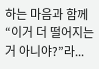하는 마음과 함께 “이거 더 떨어지는 거 아니야?”라...